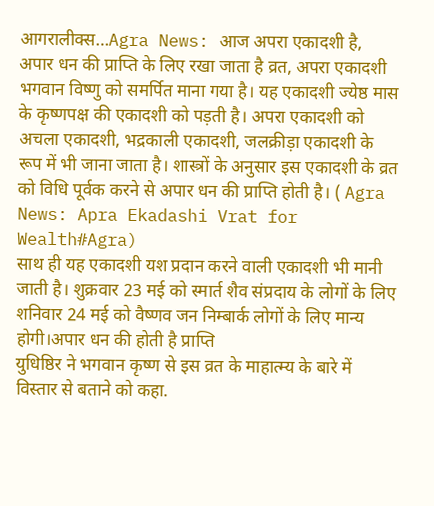आगरालीक्स…Agra News: आज अपरा एकादशी है, अपार धन की प्राप्ति के लिए रखा जाता है व्रत, अपरा एकादशी भगवान विष्णु को समर्पित माना गया है। यह एकादशी ज्येष्ठ मास के कृष्णपक्ष की एकादशी को पड़ती है। अपरा एकादशी को अचला एकादशी, भद्रकाली एकादशी, जलक्रीड़ा एकादशी के रूप में भी जाना जाता है। शास्त्रों के अनुसार इस एकादशी के व्रत को विधि पूर्वक करने से अपार धन की प्राप्ति होती है। ( Agra News: Apra Ekadashi Vrat for Wealth#Agra)
साथ ही यह एकादशी यश प्रदान करने वाली एकादशी भी मानी जाती है। शुक्रवार 23 मई को स्मार्त शैव संप्रदाय के लोगों के लिए शनिवार 24 मई को वैष्णव जन निम्बार्क लोगों के लिए मान्य होगी।अपार धन की होती है प्राप्ति
युधिष्ठिर ने भगवान कृष्ण से इस व्रत के माहात्म्य के बारे में विस्तार से बताने को कहा.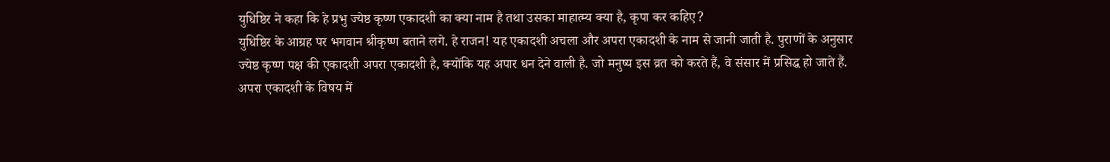युधिष्ठिर ने कहा कि हे प्रभु ज्येष्ठ कृष्ण एकादशी का क्या नाम है तथा उसका माहात्म्य क्या है, कृपा कर कहिए?
युधिष्ठिर के आग्रह पर भगवान श्रीकृष्ण बताने लगे. हे राजन! यह एकादशी अचला और अपरा एकादशी के नाम से जानी जाती है. पुराणों के अनुसार ज्येष्ठ कृष्ण पक्ष की एकादशी अपरा एकादशी है, क्योंकि यह अपार धन देने वाली है. जो मनुष्य इस व्रत को करते हैं, वे संसार में प्रसिद्ध हो जाते हैं.
अपरा एकादशी के विषय में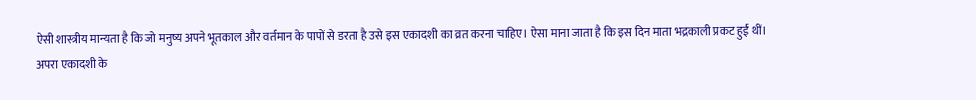ऐसी शास्त्रीय मान्यता है कि जो मनुष्य अपने भूतकाल और वर्तमान के पापों से डरता है उसे इस एकादशी का व्रत करना चाहिए। ऐसा माना जाता है कि इस दिन माता भद्रकाली प्रकट हुईं थीं।
अपरा एकादशी के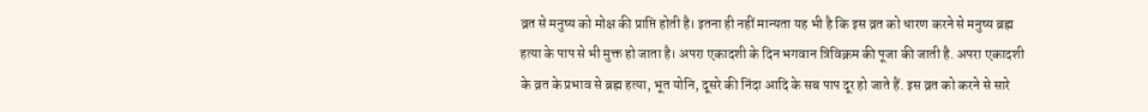व्रत से मनुष्य को मोक्ष की प्राप्ति होती है। इतना ही नहीं मान्यता यह भी है कि इस व्रत को धारण करने से मनुष्य ब्रह्म हत्या के पाप से भी मुक्त हो जाता है। अपरा एकादशी के दिन भगवान त्रिविक्रम की पूजा की जाती है. अपरा एकादशी के व्रत के प्रभाव से ब्रह्म हत्या, भूत योनि, दूसरे की निंदा आदि के सब पाप दूर हो जाते हैं. इस व्रत को करने से सारे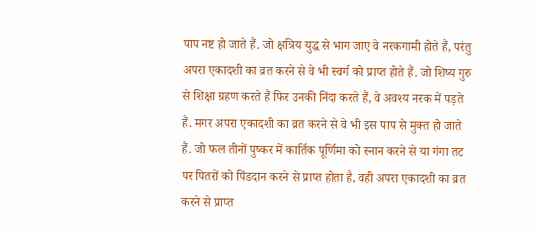पाप नष्ट हो जाते हैं. जो क्षत्रिय युद्ध से भाग जाए वे नरकगामी होते हैं, परंतु अपरा एकादशी का व्रत करने से वे भी स्वर्ग को प्राप्त होते हैं. जो शिष्य गुरु से शिक्षा ग्रहण करते हैं फिर उनकी निंदा करते हैं, वे अवश्य नरक में पड़ते हैं. मगर अपरा एकादशी का व्रत करने से वे भी इस पाप से मुक्त हो जाते हैं. जो फल तीनों पुष्कर में कार्तिक पूर्णिमा को स्नान करने से या गंगा तट पर पितरों को पिंडदान करने से प्राप्त होता है, वही अपरा एकादशी का व्रत करने से प्राप्त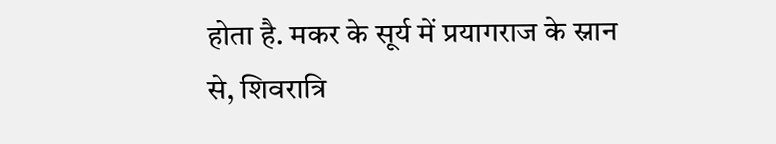होता है. मकर के सूर्य में प्रयागराज के स्नान से, शिवरात्रि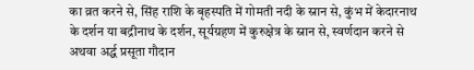का व्रत करने से, सिंह राशि के बृहस्पति में गोमती नदी के स्नान से, कुंभ में केदारनाथ के दर्शन या बद्रीनाथ के दर्शन, सूर्यग्रहण में कुरुक्षेत्र के स्नान से, स्वर्णदान करने से अथवा अर्द्ध प्रसूता गौदान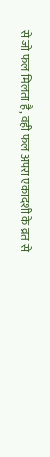से जो फल मिलता है, वही फल अपरा एकादशी के व्रत से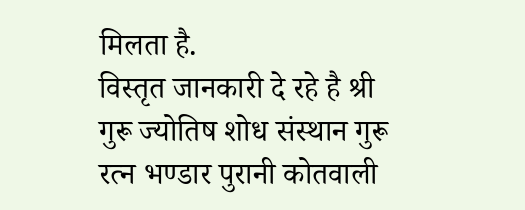मिलता है.
विस्तृत जानकारी दे रहे है श्री गुरू ज्योतिष शोध संस्थान गुरू रत्न भण्डार पुरानी कोतवाली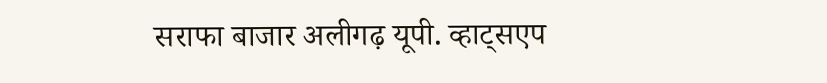सराफा बाजार अलीगढ़ यूपी. व्हाट्सएप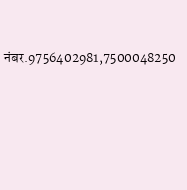नंबर.9756402981,7500048250